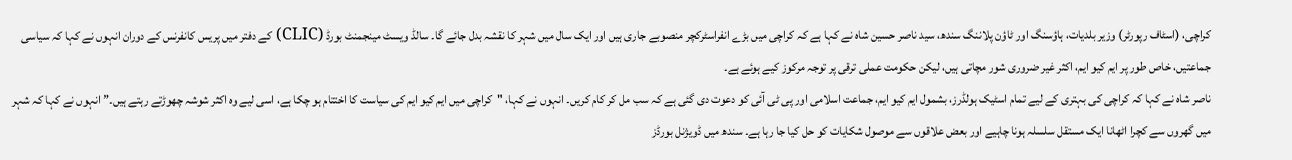کراچی، (اسٹاف رپورٹر) وزیر بلدیات، ہاؤسنگ اور ٹاؤن پلاننگ سندھ، سید ناصر حسین شاہ نے کہا ہے کہ کراچی میں بڑے انفراسٹرکچر منصوبے جاری ہیں اور ایک سال میں شہر کا نقشہ بدل جائے گا۔ سالڈ ویسٹ مینجمنٹ بورڈ (CLIC) کے دفتر میں پریس کانفرنس کے دوران انہوں نے کہا کہ سیاسی جماعتیں، خاص طور پر ایم کیو ایم، اکثر غیر ضروری شور مچاتی ہیں، لیکن حکومت عملی ترقی پر توجہ مرکوز کیے ہوئے ہے۔
ناصر شاہ نے کہا کہ کراچی کی بہتری کے لیے تمام اسٹیک ہولڈرز، بشمول ایم کیو ایم، جماعت اسلامی اور پی ٹی آئی کو دعوت دی گئی ہے کہ سب مل کر کام کریں۔ انہوں نے کہا، "کراچی میں ایم کیو ایم کی سیاست کا اختتام ہو چکا ہے، اسی لیے وہ اکثر شوشہ چھوڑتے رہتے ہیں۔” انہوں نے کہا کہ شہر میں گھروں سے کچرا اٹھانا ایک مستقل سلسلہ ہونا چاہیے اور بعض علاقوں سے موصول شکایات کو حل کیا جا رہا ہے۔ سندھ میں ڈویژنل بورڈز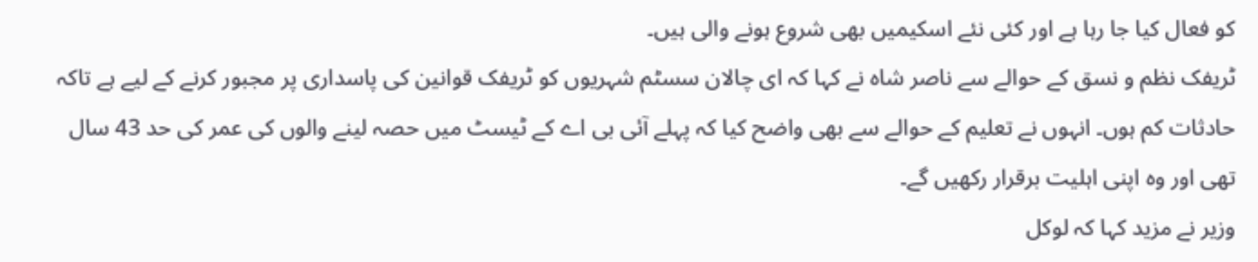کو فعال کیا جا رہا ہے اور کئی نئے اسکیمیں بھی شروع ہونے والی ہیں۔
ٹریفک نظم و نسق کے حوالے سے ناصر شاہ نے کہا کہ ای چالان سسٹم شہریوں کو ٹریفک قوانین کی پاسداری پر مجبور کرنے کے لیے ہے تاکہ حادثات کم ہوں۔ انہوں نے تعلیم کے حوالے سے بھی واضح کیا کہ پہلے آئی بی اے کے ٹیسٹ میں حصہ لینے والوں کی عمر کی حد 43 سال تھی اور وہ اپنی اہلیت برقرار رکھیں گے۔
وزیر نے مزید کہا کہ لوکل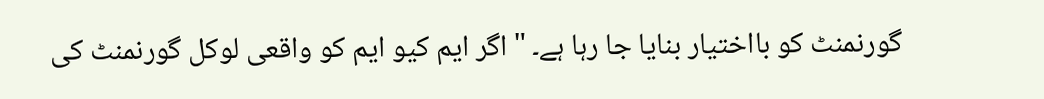گورنمنٹ کو بااختیار بنایا جا رہا ہے۔ "اگر ایم کیو ایم کو واقعی لوکل گورنمنٹ کی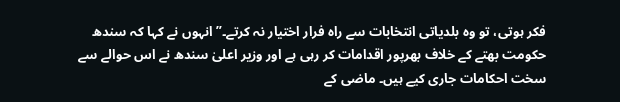فکر ہوتی، تو وہ بلدیاتی انتخابات سے راہ فرار اختیار نہ کرتے۔” انہوں نے کہا کہ سندھ حکومت بھتے کے خلاف بھرپور اقدامات کر رہی ہے اور وزیر اعلیٰ سندھ نے اس حوالے سے سخت احکامات جاری کیے ہیں۔ ماضی کے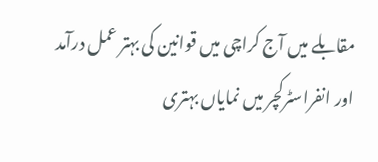مقابلے میں آج کراچی میں قوانین کی بہتر عمل درآمد اور انفراسٹرکچر میں نمایاں بہتری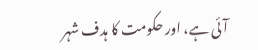آئی ہے، اور حکومت کا ہدف شہر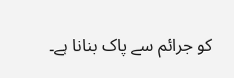کو جرائم سے پاک بنانا ہے۔